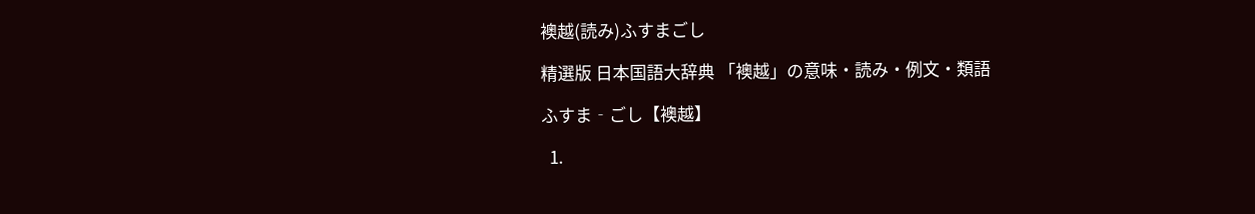襖越(読み)ふすまごし

精選版 日本国語大辞典 「襖越」の意味・読み・例文・類語

ふすま‐ごし【襖越】

  1.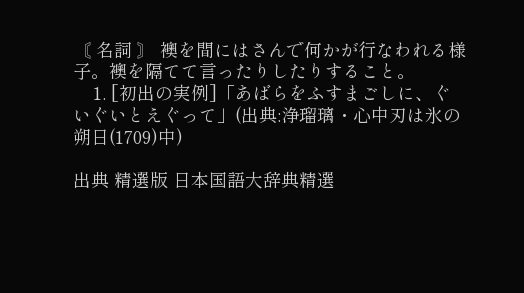〘 名詞 〙 襖を間にはさんで何かが行なわれる様子。襖を隔てて言ったりしたりすること。
    1. [初出の実例]「あばらをふすまごしに、ぐいぐいとえぐって」(出典:浄瑠璃・心中刃は氷の朔日(1709)中)

出典 精選版 日本国語大辞典精選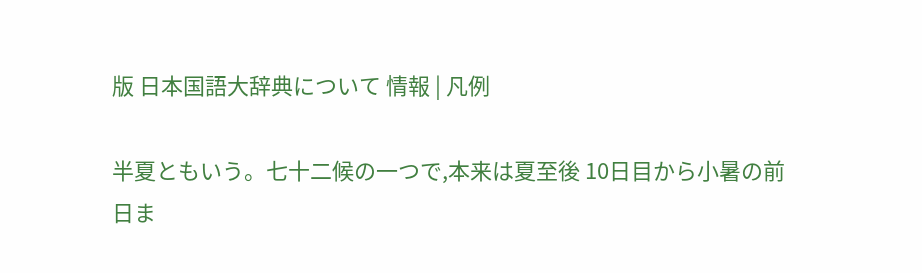版 日本国語大辞典について 情報 | 凡例

半夏ともいう。七十二候の一つで,本来は夏至後 10日目から小暑の前日ま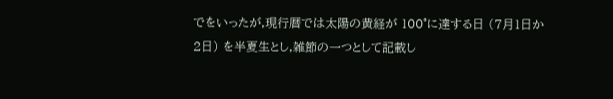でをいったが,現行暦では太陽の黄経が 100°に達する日 (7月1日か2日) を半夏生とし,雑節の一つとして記載し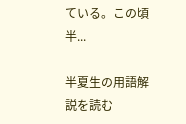ている。この頃半...

半夏生の用語解説を読む